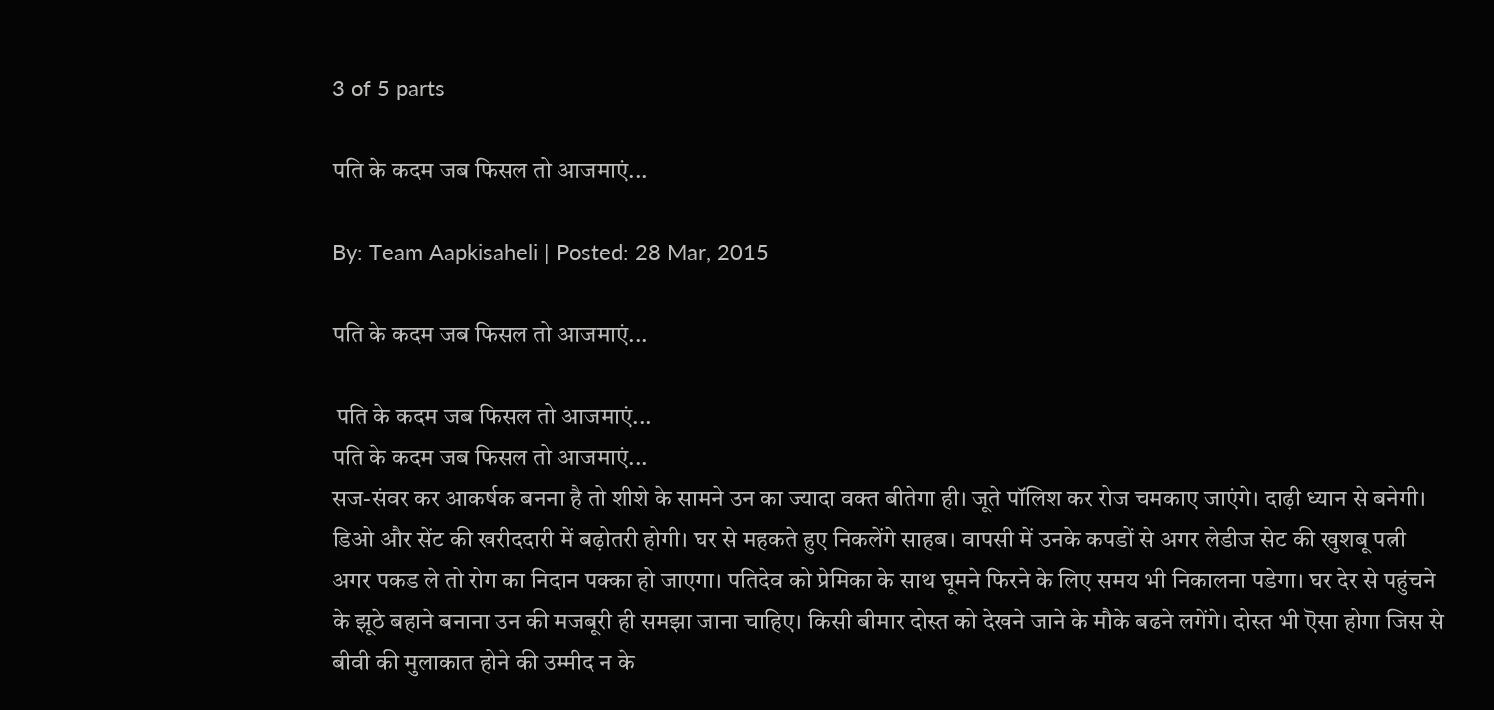3 of 5 parts

पति के कदम जब फिसल तो आजमाएं...

By: Team Aapkisaheli | Posted: 28 Mar, 2015

पति के कदम जब फिसल तो आजमाएं...

 पति के कदम जब फिसल तो आजमाएं...
पति के कदम जब फिसल तो आजमाएं...
सज-संवर कर आकर्षक बनना है तो शीशे के सामने उन का ज्यादा वक्त बीतेगा ही। जूते पॉलिश कर रोज चमकाए जाएंगे। दाढ़ी ध्यान से बनेगी। डिओ और सेंट की खरीददारी में बढ़ोतरी होगी। घर से महकते हुए निकलेंगे साहब। वापसी में उनके कपडों से अगर लेडीज सेट की खुशबू पत्नी अगर पकड ले तो रोग का निदान पक्का हो जाएगा। पतिदेव को प्रेमिका के साथ घूमने फिरने के लिए समय भी निकालना पडेगा। घर देर से पहुंचने के झूठे बहाने बनाना उन की मजबूरी ही समझा जाना चाहिए। किसी बीमार दोस्त को देखने जाने के मौके बढने लगेंगे। दोस्त भी ऎसा होगा जिस से बीवी की मुलाकात होने की उम्मीद न के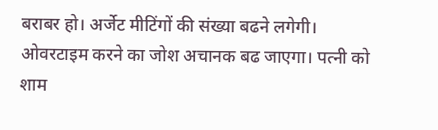बराबर हो। अर्जेट मीटिंगों की संख्या बढने लगेगी। ओवरटाइम करने का जोश अचानक बढ जाएगा। पत्नी को शाम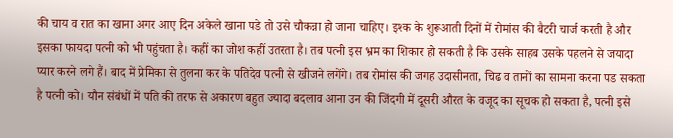की चाय व रात का खाना अगर आए दिन अकेले खाना पडे तो उसे चौकन्ना हो जाना चाहिए। इश्क के शुरूआती दिनों में रोमांस की बैटरी चार्ज करती है और इसका फायदा पत्नी को भी पहुंचता है। कहीं का जोश कहीं उतरता है। तब पत्नी इस भ्रम का शिकार हो सकती है कि उसके साहब उसके पहलने से जयादा प्यार करने लगे हैं। बाद में प्रेमिका से तुलना कर के पतिदेव पत्नी से खीजने लगेंगे। तब रोमांस की जगह उदासीनता, चिढ व तानों का सामना करना पड सकता है पत्नी को। यौन संबंधों में पति की तरफ से अकारण बहुत ज्यादा बदलाव आना उन की जिंदगी में दूसरी औरत के वजूद का सूचक हो सकता है, पत्नी इसे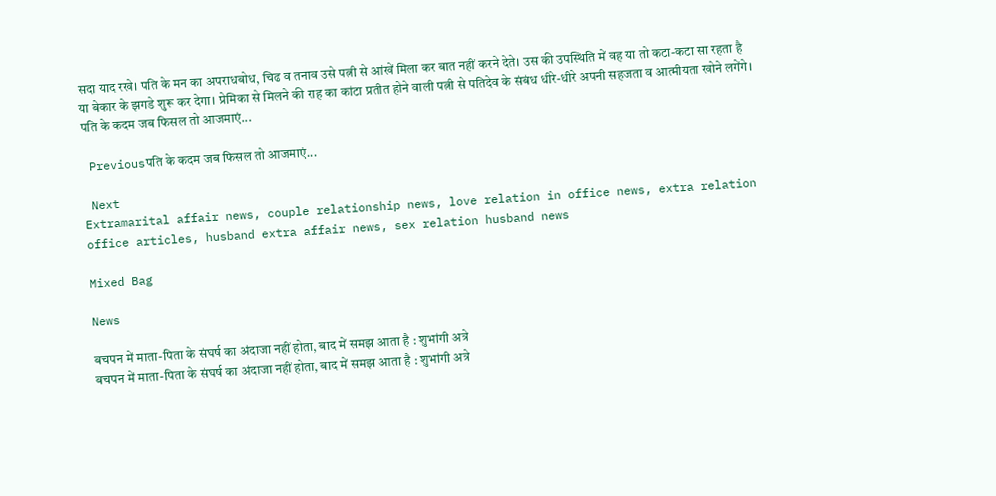सदा याद रखे। पति के मन का अपराधबोध, चिढ व तनाव उसे पत्नी से आंखें मिला कर बात नहीं करने देते। उस की उपस्थिति में वह या तो कटा-कटा सा रहता है या बेकार के झगडे शुरू कर देगा। प्रेमिका से मिलने की राह का कांटा प्रतीत होने वाली पत्नी से पतिदेव के संबंध धीरे-धीरे अपनी सहजता व आत्मीयता खोने लगेंगे।
पति के कदम जब फिसल तो आजमाएं...

 Previousपति के कदम जब फिसल तो आजमाएं...

 Next
Extramarital affair news, couple relationship news, love relation in office news, extra relation office articles, husband extra affair news, sex relation husband news

Mixed Bag

News

बचपन में माता-पिता के संघर्ष का अंदाजा नहीं होता, बाद में समझ आता है : शुभांगी अत्रे
बचपन में माता-पिता के संघर्ष का अंदाजा नहीं होता, बाद में समझ आता है : शुभांगी अत्रे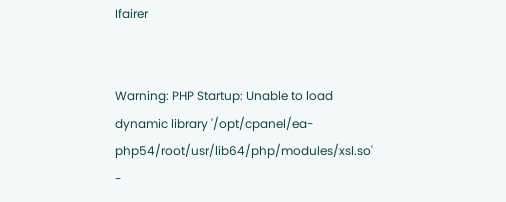Ifairer


Warning: PHP Startup: Unable to load dynamic library '/opt/cpanel/ea-php54/root/usr/lib64/php/modules/xsl.so' -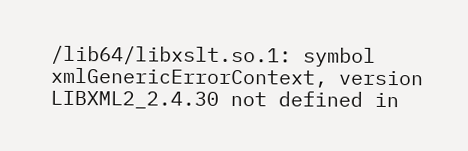/lib64/libxslt.so.1: symbol xmlGenericErrorContext, version LIBXML2_2.4.30 not defined in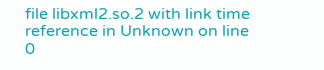file libxml2.so.2 with link time reference in Unknown on line 0